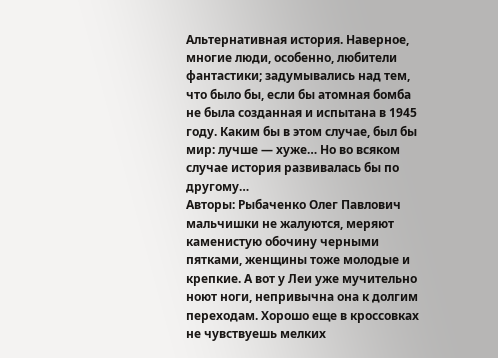Альтернативная история. Наверное, многие люди, особенно, любители фантастики; задумывались над тем, что было бы, если бы атомная бомба не была созданная и испытана в 1945 году. Каким бы в этом случае, был бы мир: лучше — хуже… Но во всяком случае история развивалась бы по другому…
Авторы: Рыбаченко Олег Павлович
мальчишки не жалуются, меряют каменистую обочину черными пятками, женщины тоже молодые и крепкие. А вот у Леи уже мучительно ноют ноги, непривычна она к долгим переходам. Хорошо еще в кроссовках не чувствуешь мелких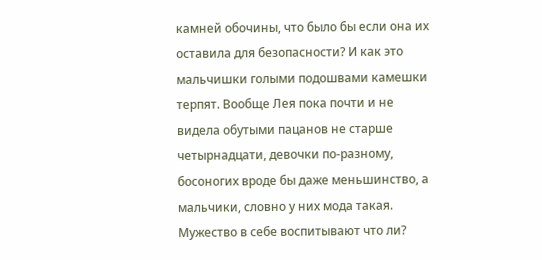камней обочины, что было бы если она их оставила для безопасности? И как это мальчишки голыми подошвами камешки терпят. Вообще Лея пока почти и не видела обутыми пацанов не старше четырнадцати, девочки по-разному, босоногих вроде бы даже меньшинство, а мальчики, словно у них мода такая. Мужество в себе воспитывают что ли?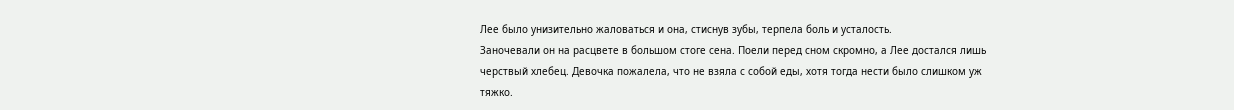Лее было унизительно жаловаться и она, стиснув зубы, терпела боль и усталость.
Заночевали он на расцвете в большом стоге сена. Поели перед сном скромно, а Лее достался лишь черствый хлебец. Девочка пожалела, что не взяла с собой еды, хотя тогда нести было слишком уж тяжко.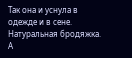Так она и уснула в одежде и в сене. Натуральная бродяжка.
А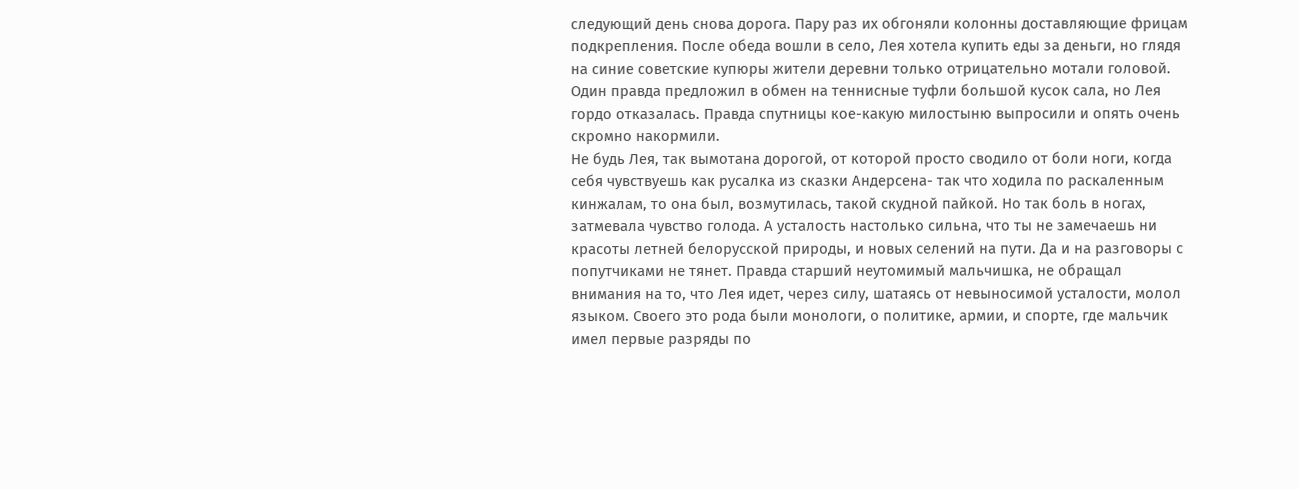следующий день снова дорога. Пару раз их обгоняли колонны доставляющие фрицам подкрепления. После обеда вошли в село, Лея хотела купить еды за деньги, но глядя на синие советские купюры жители деревни только отрицательно мотали головой.
Один правда предложил в обмен на теннисные туфли большой кусок сала, но Лея гордо отказалась. Правда спутницы кое-какую милостыню выпросили и опять очень скромно накормили.
Не будь Лея, так вымотана дорогой, от которой просто сводило от боли ноги, когда себя чувствуешь как русалка из сказки Андерсена- так что ходила по раскаленным кинжалам, то она был, возмутилась, такой скудной пайкой. Но так боль в ногах, затмевала чувство голода. А усталость настолько сильна, что ты не замечаешь ни красоты летней белорусской природы, и новых селений на пути. Да и на разговоры с попутчиками не тянет. Правда старший неутомимый мальчишка, не обращал внимания на то, что Лея идет, через силу, шатаясь от невыносимой усталости, молол языком. Своего это рода были монологи, о политике, армии, и спорте, где мальчик имел первые разряды по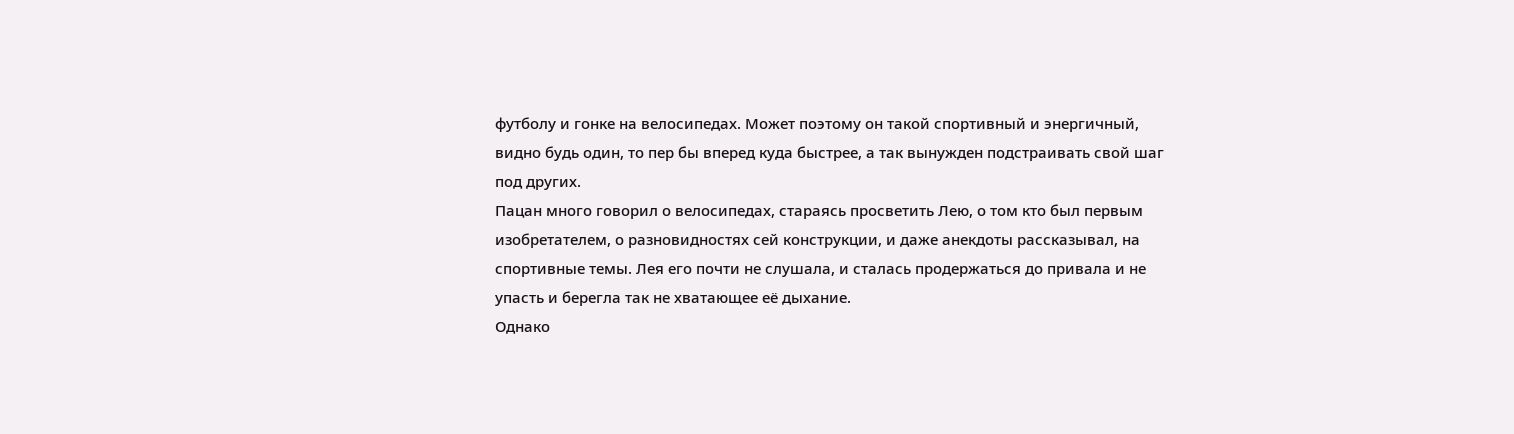футболу и гонке на велосипедах. Может поэтому он такой спортивный и энергичный, видно будь один, то пер бы вперед куда быстрее, а так вынужден подстраивать свой шаг под других.
Пацан много говорил о велосипедах, стараясь просветить Лею, о том кто был первым изобретателем, о разновидностях сей конструкции, и даже анекдоты рассказывал, на спортивные темы. Лея его почти не слушала, и сталась продержаться до привала и не упасть и берегла так не хватающее её дыхание.
Однако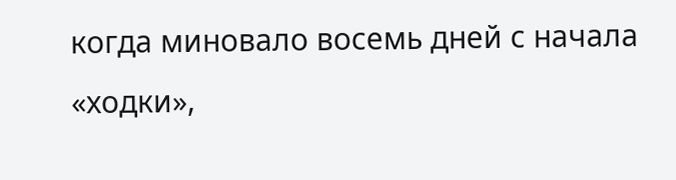когда миновало восемь дней с начала «ходки»,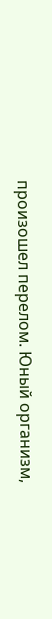произошел перелом. Юный организм,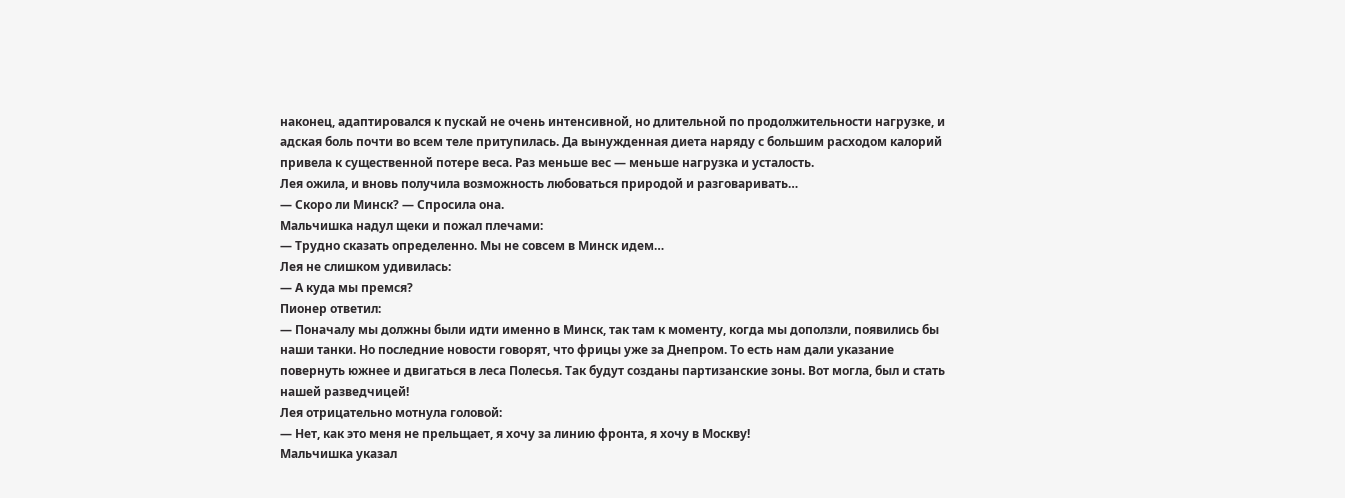наконец, адаптировался к пускай не очень интенсивной, но длительной по продолжительности нагрузке, и адская боль почти во всем теле притупилась. Да вынужденная диета наряду с большим расходом калорий привела к существенной потере веса. Раз меньше вес — меньше нагрузка и усталость.
Лея ожила, и вновь получила возможность любоваться природой и разговаривать…
— Скоро ли Минск? — Спросила она.
Мальчишка надул щеки и пожал плечами:
— Трудно сказать определенно. Мы не совсем в Минск идем…
Лея не слишком удивилась:
— А куда мы премся?
Пионер ответил:
— Поначалу мы должны были идти именно в Минск, так там к моменту, когда мы доползли, появились бы наши танки. Но последние новости говорят, что фрицы уже за Днепром. То есть нам дали указание повернуть южнее и двигаться в леса Полесья. Так будут созданы партизанские зоны. Вот могла, был и стать нашей разведчицей!
Лея отрицательно мотнула головой:
— Нет, как это меня не прельщает, я хочу за линию фронта, я хочу в Москву!
Мальчишка указал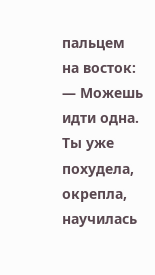пальцем на восток:
— Можешь идти одна. Ты уже похудела, окрепла, научилась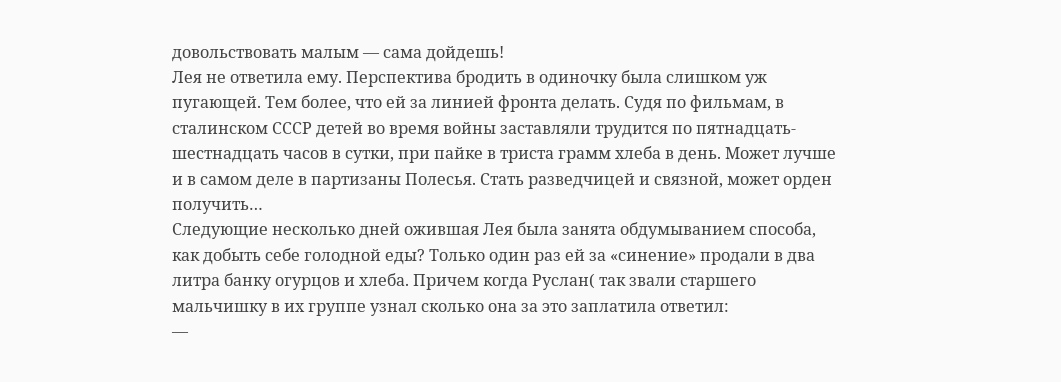довольствовать малым — сама дойдешь!
Лея не ответила ему. Перспектива бродить в одиночку была слишком уж пугающей. Тем более, что ей за линией фронта делать. Судя по фильмам, в сталинском СССР детей во время войны заставляли трудится по пятнадцать-шестнадцать часов в сутки, при пайке в триста грамм хлеба в день. Может лучше и в самом деле в партизаны Полесья. Стать разведчицей и связной, может орден получить…
Следующие несколько дней ожившая Лея была занята обдумыванием способа, как добыть себе голодной еды? Только один раз ей за «синение» продали в два литра банку огурцов и хлеба. Причем когда Руслан( так звали старшего мальчишку в их группе узнал сколько она за это заплатила ответил:
—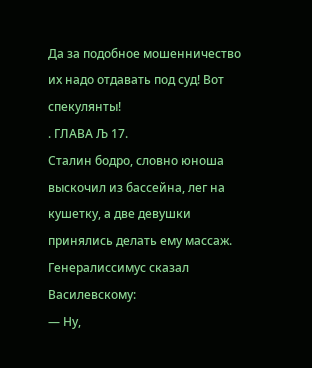Да за подобное мошенничество их надо отдавать под суд! Вот спекулянты!
. ГЛАВА Љ 17.
Сталин бодро, словно юноша выскочил из бассейна, лег на кушетку, а две девушки принялись делать ему массаж. Генералиссимус сказал Василевскому:
— Ну,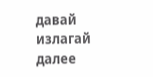давай излагай далее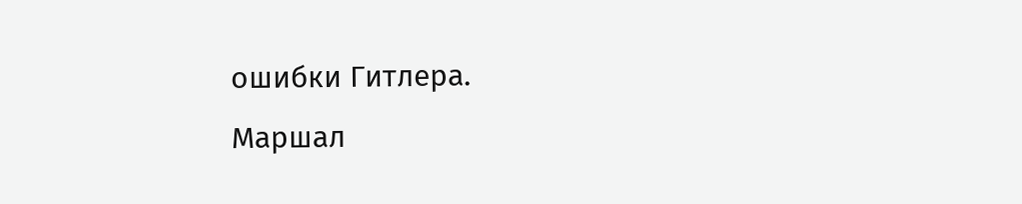ошибки Гитлера.
Маршал